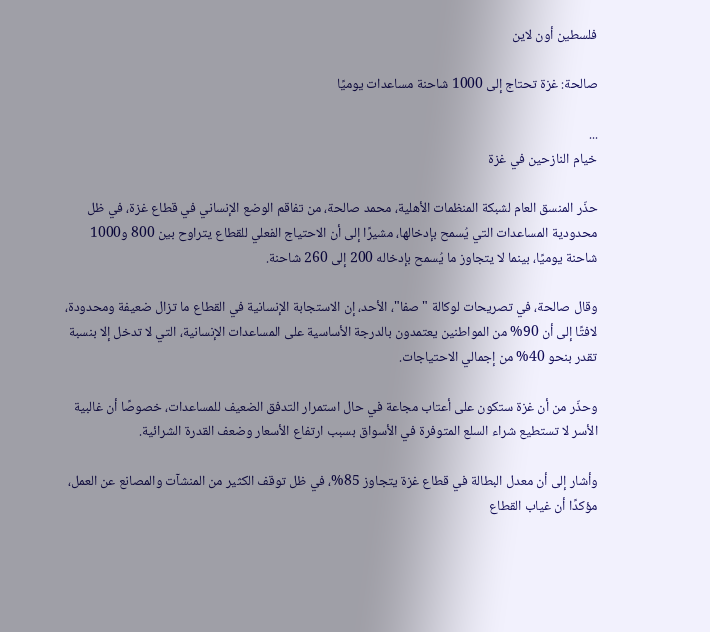فلسطين أون لاين

صالحة: غزة تحتاج إلى 1000 شاحنة مساعدات يوميًا

...
خيام النازحين في غزة

حذّر المنسق العام لشبكة المنظمات الأهلية، محمد صالحة، من تفاقم الوضع الإنساني في قطاع غزة، في ظل محدودية المساعدات التي يُسمح بإدخالها، مشيرًا إلى أن الاحتياج الفعلي للقطاع يتراوح بين 800 و1000 شاحنة يوميًا، بينما لا يتجاوز ما يُسمح بإدخاله 200 إلى 260 شاحنة.

وقال صالحة، في تصريحات لوكالة "صفا"، الأحد، إن الاستجابة الإنسانية في القطاع ما تزال ضعيفة ومحدودة، لافتًا إلى أن 90% من المواطنين يعتمدون بالدرجة الأساسية على المساعدات الإنسانية، التي لا تدخل إلا بنسبة تقدر بنحو 40% من إجمالي الاحتياجات.

وحذّر من أن غزة ستكون على أعتاب مجاعة في حال استمرار التدفق الضعيف للمساعدات، خصوصًا أن غالبية الأسر لا تستطيع شراء السلع المتوفرة في الأسواق بسبب ارتفاع الأسعار وضعف القدرة الشرائية.

وأشار إلى أن معدل البطالة في قطاع غزة يتجاوز 85%، في ظل توقف الكثير من المنشآت والمصانع عن العمل، مؤكدًا أن غياب القطاع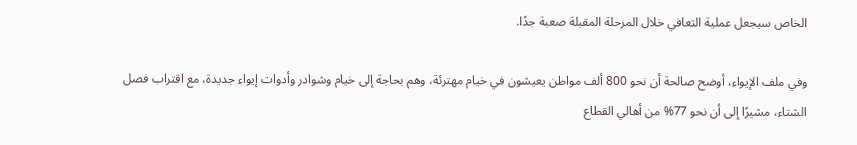الخاص سيجعل عملية التعافي خلال المرحلة المقبلة صعبة جدًا.

وفي ملف الإيواء، أوضح صالحة أن نحو 800 ألف مواطن يعيشون في خيام مهترئة، وهم بحاجة إلى خيام وشوادر وأدوات إيواء جديدة، مع اقتراب فصل الشتاء، مشيرًا إلى أن نحو 77% من أهالي القطاع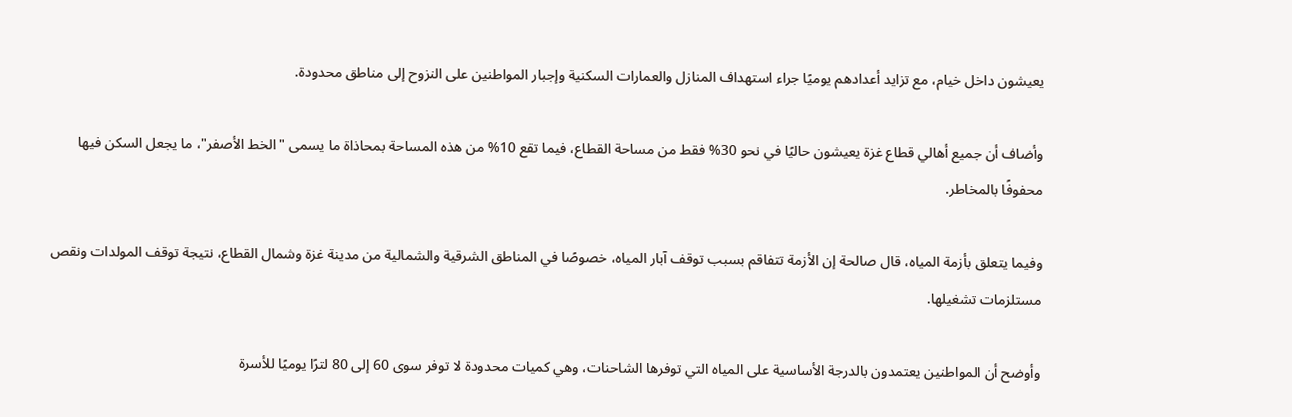يعيشون داخل خيام، مع تزايد أعدادهم يوميًا جراء استهداف المنازل والعمارات السكنية وإجبار المواطنين على النزوح إلى مناطق محدودة.

وأضاف أن جميع أهالي قطاع غزة يعيشون حاليًا في نحو 30% فقط من مساحة القطاع، فيما تقع 10% من هذه المساحة بمحاذاة ما يسمى "الخط الأصفر"، ما يجعل السكن فيها محفوفًا بالمخاطر.

وفيما يتعلق بأزمة المياه، قال صالحة إن الأزمة تتفاقم بسبب توقف آبار المياه، خصوصًا في المناطق الشرقية والشمالية من مدينة غزة وشمال القطاع، نتيجة توقف المولدات ونقص مستلزمات تشغيلها.

وأوضح أن المواطنين يعتمدون بالدرجة الأساسية على المياه التي توفرها الشاحنات، وهي كميات محدودة لا توفر سوى 60 إلى 80 لترًا يوميًا للأسرة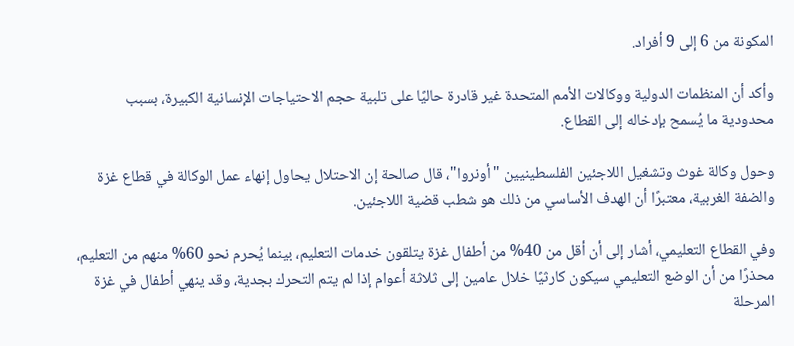المكونة من 6 إلى 9 أفراد.

وأكد أن المنظمات الدولية ووكالات الأمم المتحدة غير قادرة حاليًا على تلبية حجم الاحتياجات الإنسانية الكبيرة، بسبب محدودية ما يُسمح بإدخاله إلى القطاع.

وحول وكالة غوث وتشغيل اللاجئين الفلسطينيين "أونروا"، قال صالحة إن الاحتلال يحاول إنهاء عمل الوكالة في قطاع غزة والضفة الغربية، معتبرًا أن الهدف الأساسي من ذلك هو شطب قضية اللاجئين.

وفي القطاع التعليمي، أشار إلى أن أقل من 40% من أطفال غزة يتلقون خدمات التعليم، بينما يُحرم نحو 60% منهم من التعليم، محذرًا من أن الوضع التعليمي سيكون كارثيًا خلال عامين إلى ثلاثة أعوام إذا لم يتم التحرك بجدية، وقد ينهي أطفال في غزة المرحلة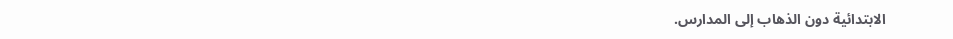الابتدائية دون الذهاب إلى المدارس.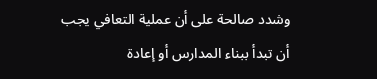وشدد صالحة على أن عملية التعافي يجب أن تبدأ ببناء المدارس أو إعادة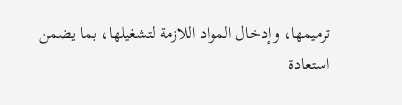ترميمها، وإدخال المواد اللازمة لتشغيلها، بما يضمن استعادة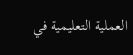العملية التعليمية في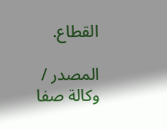القطاع.

المصدر / وكالة صفا